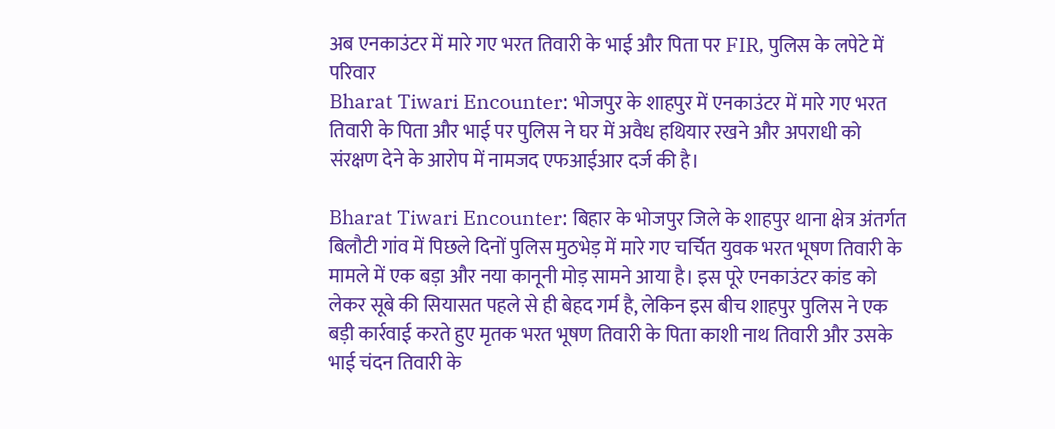अब एनकाउंटर में मारे गए भरत तिवारी के भाई और पिता पर FIR, पुलिस के लपेटे में परिवार
Bharat Tiwari Encounter: भोजपुर के शाहपुर में एनकाउंटर में मारे गए भरत तिवारी के पिता और भाई पर पुलिस ने घर में अवैध हथियार रखने और अपराधी को संरक्षण देने के आरोप में नामजद एफआईआर दर्ज की है।

Bharat Tiwari Encounter: बिहार के भोजपुर जिले के शाहपुर थाना क्षेत्र अंतर्गत बिलौटी गांव में पिछले दिनों पुलिस मुठभेड़ में मारे गए चर्चित युवक भरत भूषण तिवारी के मामले में एक बड़ा और नया कानूनी मोड़ सामने आया है। इस पूरे एनकाउंटर कांड को लेकर सूबे की सियासत पहले से ही बेहद गर्म है, लेकिन इस बीच शाहपुर पुलिस ने एक बड़ी कार्रवाई करते हुए मृतक भरत भूषण तिवारी के पिता काशी नाथ तिवारी और उसके भाई चंदन तिवारी के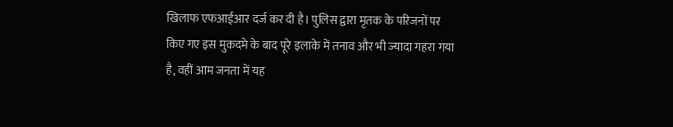खिलाफ एफआईआर दर्ज कर दी है। पुलिस द्वारा मृतक के परिजनों पर किए गए इस मुकदमे के बाद पूरे इलाके में तनाव और भी ज्यादा गहरा गया है, वहीं आम जनता में यह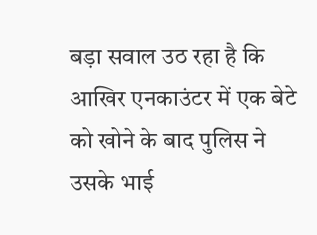बड़ा सवाल उठ रहा है कि आखिर एनकाउंटर में एक बेटे को खोने के बाद पुलिस ने उसके भाई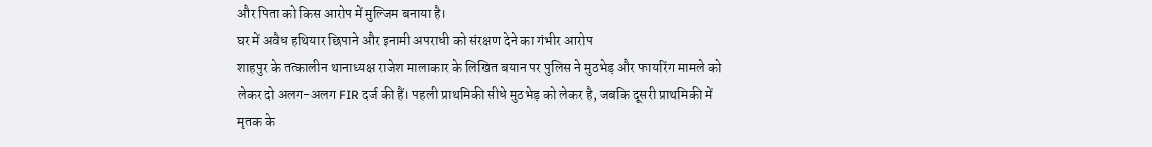और पिता को किस आरोप में मुल्जिम बनाया है।
घर में अवैध हथियार छिपाने और इनामी अपराधी को संरक्षण देने का गंभीर आरोप
शाहपुर के तत्कालीन थानाध्यक्ष राजेश मालाकार के लिखित बयान पर पुलिस ने मुठभेड़ और फायरिंग मामले को लेकर दो अलग-अलग FIR दर्ज की हैं। पहली प्राथमिकी सीधे मुठभेड़ को लेकर है, जबकि दूसरी प्राथमिकी में मृतक के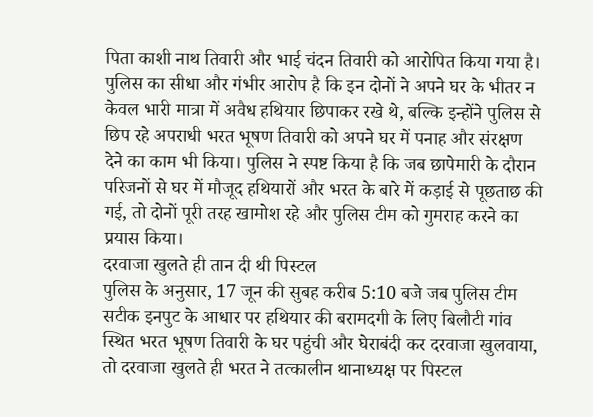पिता काशी नाथ तिवारी और भाई चंदन तिवारी को आरोपित किया गया है। पुलिस का सीधा और गंभीर आरोप है कि इन दोनों ने अपने घर के भीतर न केवल भारी मात्रा में अवैध हथियार छिपाकर रखे थे, बल्कि इन्होंने पुलिस से छिप रहे अपराधी भरत भूषण तिवारी को अपने घर में पनाह और संरक्षण देने का काम भी किया। पुलिस ने स्पष्ट किया है कि जब छापेमारी के दौरान परिजनों से घर में मौजूद हथियारों और भरत के बारे में कड़ाई से पूछताछ की गई, तो दोनों पूरी तरह खामोश रहे और पुलिस टीम को गुमराह करने का प्रयास किया।
दरवाजा खुलते ही तान दी थी पिस्टल
पुलिस के अनुसार, 17 जून की सुबह करीब 5:10 बजे जब पुलिस टीम सटीक इनपुट के आधार पर हथियार की बरामदगी के लिए बिलौटी गांव स्थित भरत भूषण तिवारी के घर पहुंची और घेराबंदी कर दरवाजा खुलवाया, तो दरवाजा खुलते ही भरत ने तत्कालीन थानाध्यक्ष पर पिस्टल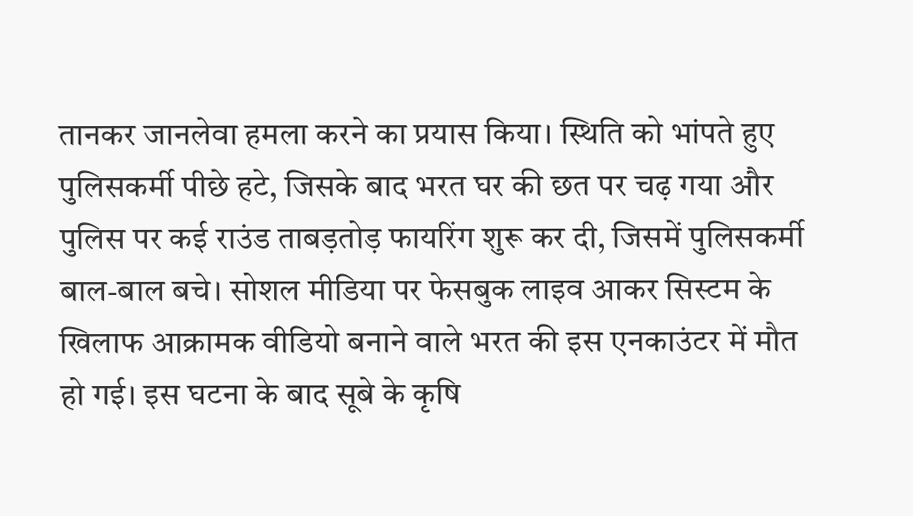तानकर जानलेवा हमला करने का प्रयास किया। स्थिति को भांपते हुए पुलिसकर्मी पीछे हटे, जिसके बाद भरत घर की छत पर चढ़ गया और पुलिस पर कई राउंड ताबड़तोड़ फायरिंग शुरू कर दी, जिसमें पुलिसकर्मी बाल-बाल बचे। सोशल मीडिया पर फेसबुक लाइव आकर सिस्टम के खिलाफ आक्रामक वीडियो बनाने वाले भरत की इस एनकाउंटर में मौत हो गई। इस घटना के बाद सूबे के कृषि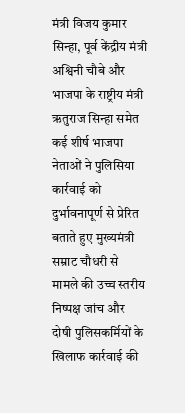मंत्री विजय कुमार सिन्हा, पूर्व केंद्रीय मंत्री अश्विनी चौबे और भाजपा के राष्ट्रीय मंत्री ऋतुराज सिन्हा समेत कई शीर्ष भाजपा नेताओं ने पुलिसिया कार्रवाई को दुर्भावनापूर्ण से प्रेरित बताते हुए मुख्यमंत्री सम्राट चौधरी से मामले की उच्च स्तरीय निष्पक्ष जांच और दोषी पुलिसकर्मियों के खिलाफ कार्रवाई की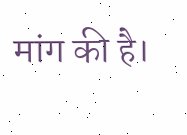मांग की है।